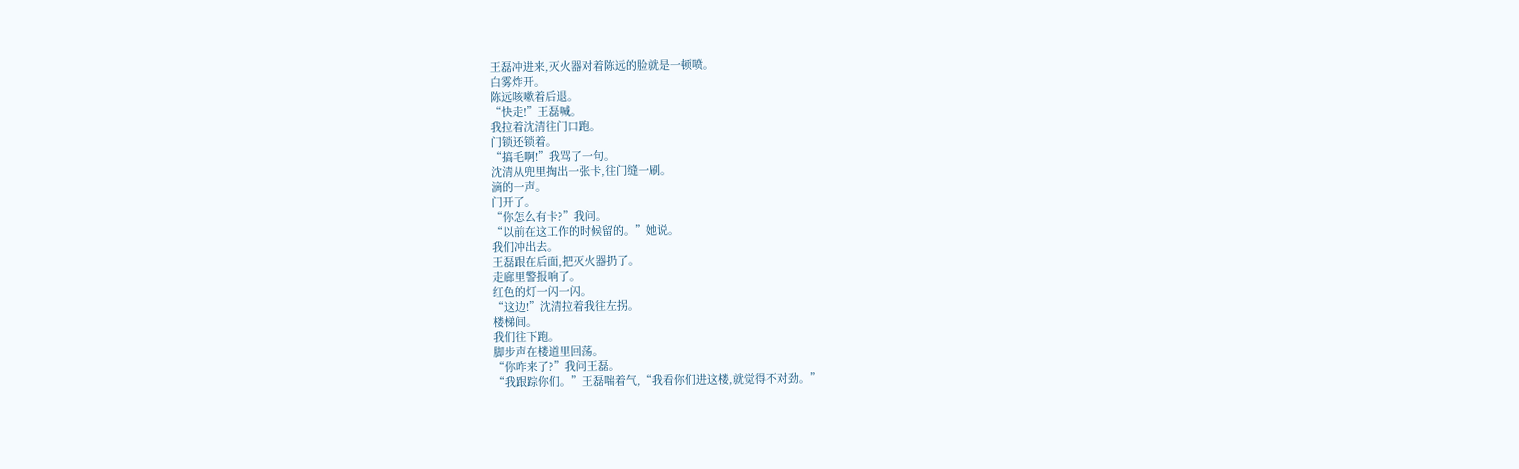王磊冲进来,灭火器对着陈远的脸就是一顿喷。
白雾炸开。
陈远咳嗽着后退。
“快走!”王磊喊。
我拉着沈清往门口跑。
门锁还锁着。
“搞毛啊!”我骂了一句。
沈清从兜里掏出一张卡,往门缝一刷。
滴的一声。
门开了。
“你怎么有卡?”我问。
“以前在这工作的时候留的。”她说。
我们冲出去。
王磊跟在后面,把灭火器扔了。
走廊里警报响了。
红色的灯一闪一闪。
“这边!”沈清拉着我往左拐。
楼梯间。
我们往下跑。
脚步声在楼道里回荡。
“你咋来了?”我问王磊。
“我跟踪你们。”王磊喘着气,“我看你们进这楼,就觉得不对劲。”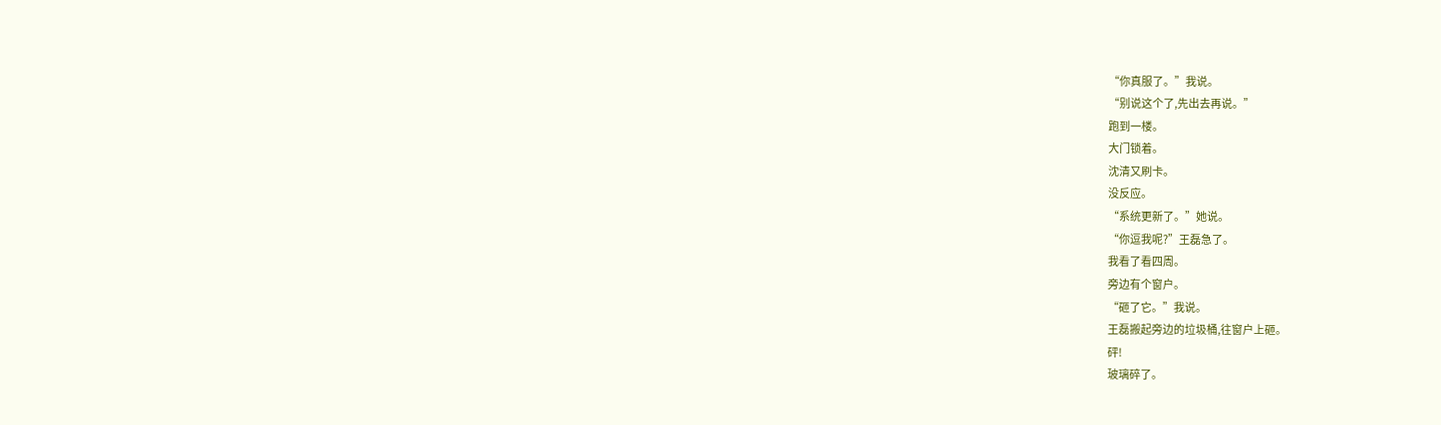“你真服了。”我说。
“别说这个了,先出去再说。”
跑到一楼。
大门锁着。
沈清又刷卡。
没反应。
“系统更新了。”她说。
“你逗我呢?”王磊急了。
我看了看四周。
旁边有个窗户。
“砸了它。”我说。
王磊搬起旁边的垃圾桶,往窗户上砸。
砰!
玻璃碎了。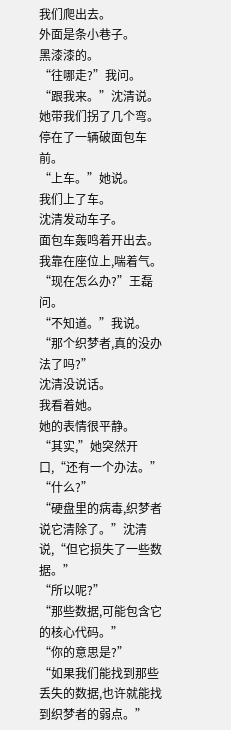我们爬出去。
外面是条小巷子。
黑漆漆的。
“往哪走?”我问。
“跟我来。”沈清说。
她带我们拐了几个弯。
停在了一辆破面包车前。
“上车。”她说。
我们上了车。
沈清发动车子。
面包车轰鸣着开出去。
我靠在座位上,喘着气。
“现在怎么办?”王磊问。
“不知道。”我说。
“那个织梦者,真的没办法了吗?”
沈清没说话。
我看着她。
她的表情很平静。
“其实,”她突然开口,“还有一个办法。”
“什么?”
“硬盘里的病毒,织梦者说它清除了。”沈清说,“但它损失了一些数据。”
“所以呢?”
“那些数据,可能包含它的核心代码。”
“你的意思是?”
“如果我们能找到那些丢失的数据,也许就能找到织梦者的弱点。”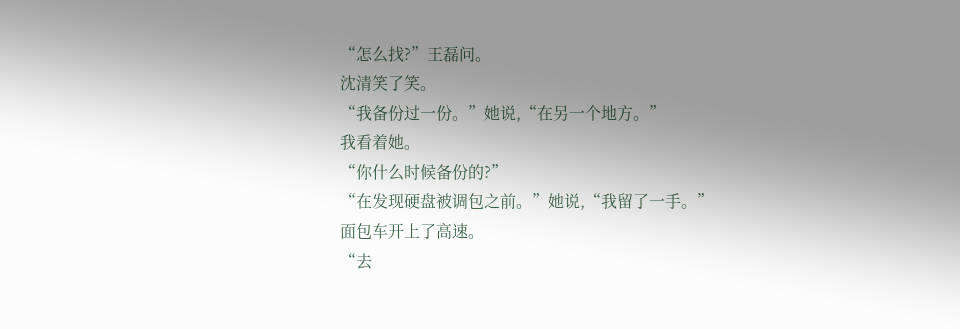“怎么找?”王磊问。
沈清笑了笑。
“我备份过一份。”她说,“在另一个地方。”
我看着她。
“你什么时候备份的?”
“在发现硬盘被调包之前。”她说,“我留了一手。”
面包车开上了高速。
“去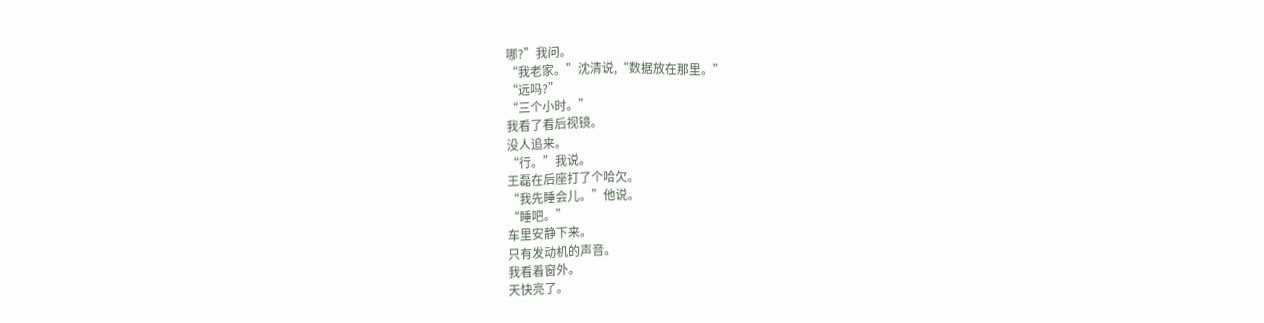哪?”我问。
“我老家。”沈清说,“数据放在那里。”
“远吗?”
“三个小时。”
我看了看后视镜。
没人追来。
“行。”我说。
王磊在后座打了个哈欠。
“我先睡会儿。”他说。
“睡吧。”
车里安静下来。
只有发动机的声音。
我看着窗外。
天快亮了。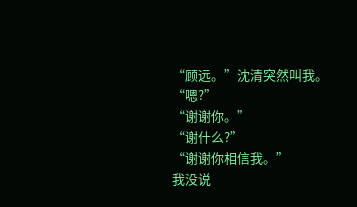“顾远。”沈清突然叫我。
“嗯?”
“谢谢你。”
“谢什么?”
“谢谢你相信我。”
我没说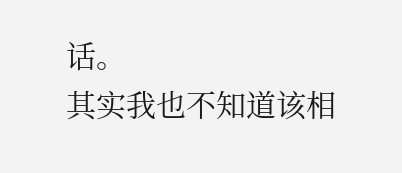话。
其实我也不知道该相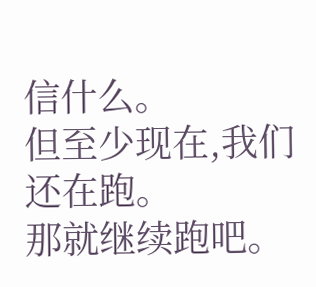信什么。
但至少现在,我们还在跑。
那就继续跑吧。